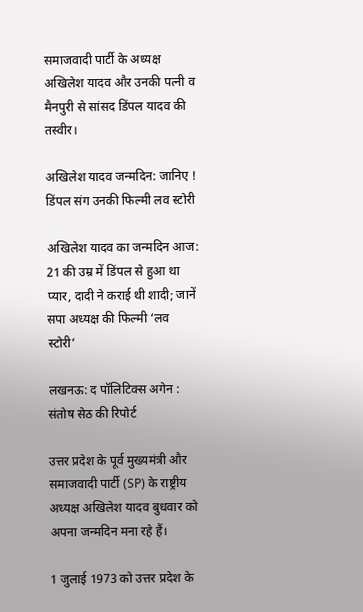समाजवादी पार्टी के अध्यक्ष अखिलेश यादव और उनकी पत्नी व मैनपुरी से सांसद डिंपल यादव की तस्वीर।

अखिलेश यादव जन्मदिन: जानिए ! डिंपल संग उनकी फिल्मी लव स्टोरी

अखिलेश यादव का जन्मदिन आज: 21 की उम्र में डिंपल से हुआ था प्यार, दादी ने कराई थी शादी; जानें सपा अध्यक्ष की फिल्मी ‘लव स्टोरी’

लखनऊ: द पॉलिटिक्स अगेन : संतोष सेठ की रिपोर्ट

उत्तर प्रदेश के पूर्व मुख्यमंत्री और समाजवादी पार्टी (SP) के राष्ट्रीय अध्यक्ष अखिलेश यादव बुधवार को अपना जन्मदिन मना रहे हैं।

1 जुलाई 1973 को उत्तर प्रदेश के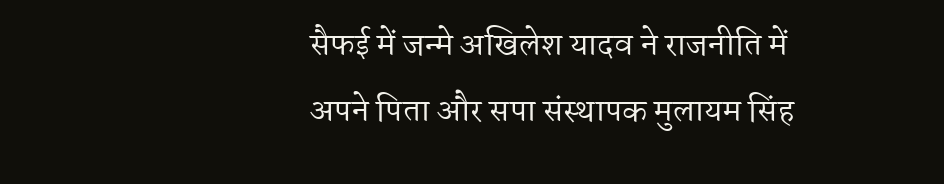सैफई में जन्मे अखिलेश यादव ने राजनीति में अपने पिता और सपा संस्थापक मुलायम सिंह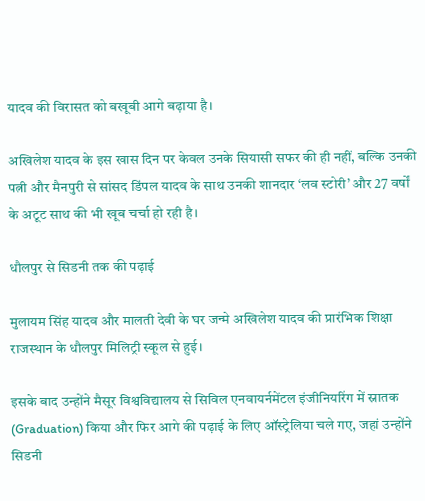यादव की विरासत को बखूबी आगे बढ़ाया है।

अखिलेश यादव के इस खास दिन पर केवल उनके सियासी सफर की ही नहीं, बल्कि उनकी पत्नी और मैनपुरी से सांसद डिंपल यादव के साथ उनकी शानदार ‘लव स्टोरी’ और 27 वर्षों के अटूट साथ की भी खूब चर्चा हो रही है।

धौलपुर से सिडनी तक की पढ़ाई

मुलायम सिंह यादव और मालती देवी के घर जन्मे अखिलेश यादव की प्रारंभिक शिक्षा राजस्थान के धौलपुर मिलिट्री स्कूल से हुई।

इसके बाद उन्होंने मैसूर विश्वविद्यालय से सिविल एनवायर्नमेंटल इंजीनियरिंग में स्नातक (Graduation) किया और फिर आगे की पढ़ाई के लिए ऑस्ट्रेलिया चले गए, जहां उन्होंने सिडनी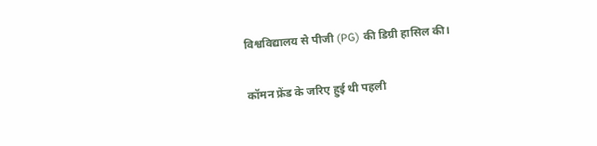विश्वविद्यालय से पीजी (PG) की डिग्री हासिल की।

कॉमन फ्रेंड के जरिए हुई थी पहली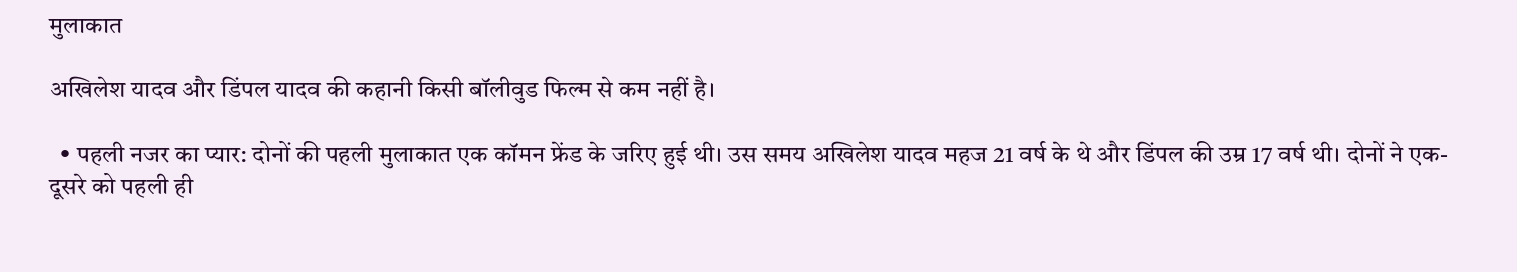मुलाकात

अखिलेश यादव और डिंपल यादव की कहानी किसी बॉलीवुड फिल्म से कम नहीं है।

  • पहली नजर का प्यार: दोनों की पहली मुलाकात एक कॉमन फ्रेंड के जरिए हुई थी। उस समय अखिलेश यादव महज 21 वर्ष के थे और डिंपल की उम्र 17 वर्ष थी। दोनों ने एक-दूसरे को पहली ही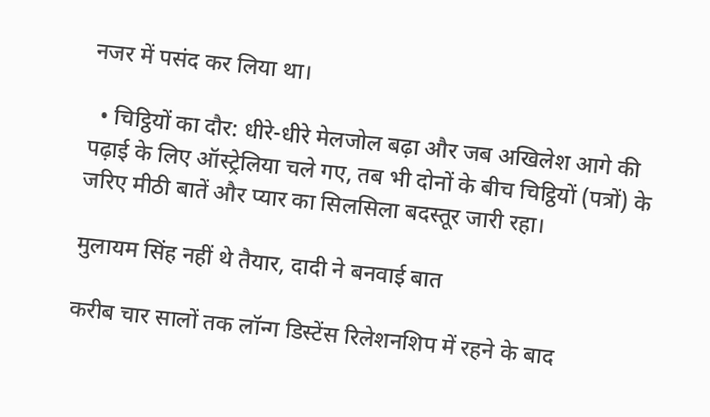नजर में पसंद कर लिया था।

  • चिट्ठियों का दौर: धीरे-धीरे मेलजोल बढ़ा और जब अखिलेश आगे की पढ़ाई के लिए ऑस्ट्रेलिया चले गए, तब भी दोनों के बीच चिट्ठियों (पत्रों) के जरिए मीठी बातें और प्यार का सिलसिला बदस्तूर जारी रहा।

मुलायम सिंह नहीं थे तैयार, दादी ने बनवाई बात

करीब चार सालों तक लॉन्ग डिस्टेंस रिलेशनशिप में रहने के बाद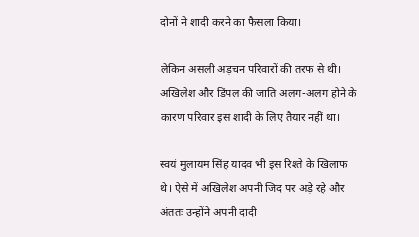दोनों ने शादी करने का फैसला किया।

लेकिन असली अड़चन परिवारों की तरफ से थी। अखिलेश और डिंपल की जाति अलग-अलग होने के कारण परिवार इस शादी के लिए तैयार नहीं था।

स्वयं मुलायम सिंह यादव भी इस रिश्ते के खिलाफ थे। ऐसे में अखिलेश अपनी जिद पर अड़े रहे और अंततः उन्होंने अपनी दादी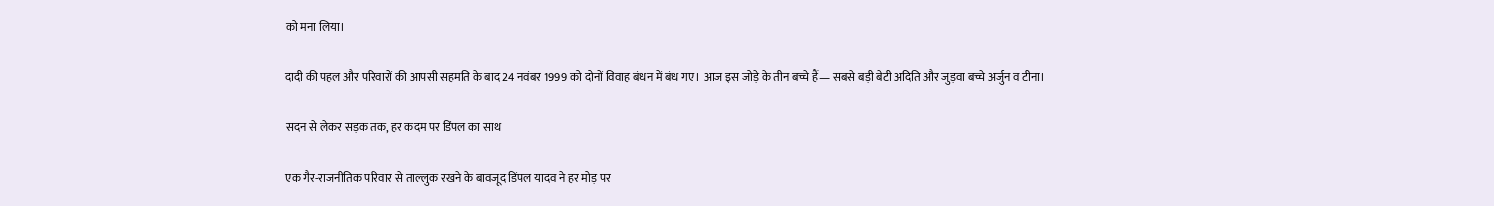को मना लिया।

दादी की पहल और परिवारों की आपसी सहमति के बाद 24 नवंबर 1999 को दोनों विवाह बंधन में बंध गए। आज इस जोड़े के तीन बच्चे हैं— सबसे बड़ी बेटी अदिति और जुड़वा बच्चे अर्जुन व टीना।

सदन से लेकर सड़क तक, हर कदम पर डिंपल का साथ

एक गैर-राजनीतिक परिवार से ताल्लुक रखने के बावजूद डिंपल यादव ने हर मोड़ पर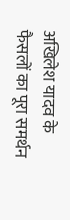अखिलेश यादव के फैसलों का पूरा समर्थन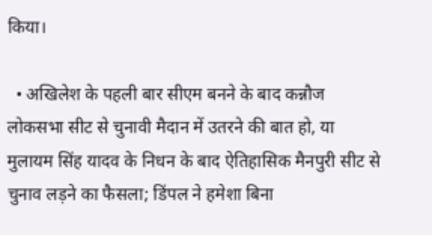किया।

  • अखिलेश के पहली बार सीएम बनने के बाद कन्नौज लोकसभा सीट से चुनावी मैदान में उतरने की बात हो, या मुलायम सिंह यादव के निधन के बाद ऐतिहासिक मैनपुरी सीट से चुनाव लड़ने का फैसला; डिंपल ने हमेशा बिना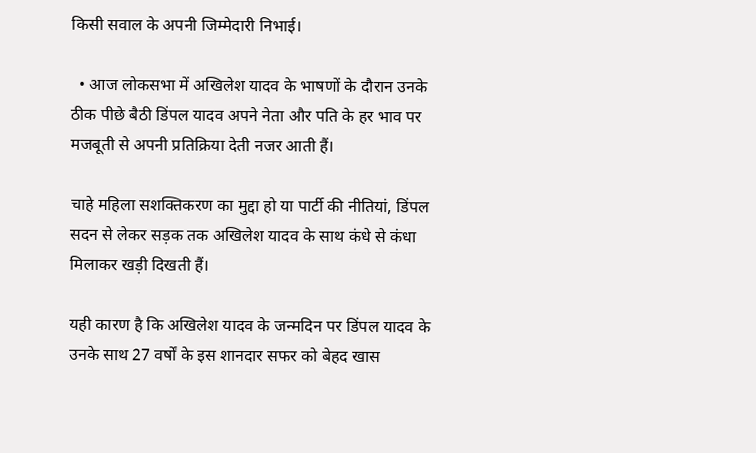किसी सवाल के अपनी जिम्मेदारी निभाई।

  • आज लोकसभा में अखिलेश यादव के भाषणों के दौरान उनके ठीक पीछे बैठी डिंपल यादव अपने नेता और पति के हर भाव पर मजबूती से अपनी प्रतिक्रिया देती नजर आती हैं।

चाहे महिला सशक्तिकरण का मुद्दा हो या पार्टी की नीतियां, डिंपल सदन से लेकर सड़क तक अखिलेश यादव के साथ कंधे से कंधा मिलाकर खड़ी दिखती हैं।

यही कारण है कि अखिलेश यादव के जन्मदिन पर डिंपल यादव के उनके साथ 27 वर्षों के इस शानदार सफर को बेहद खास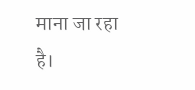माना जा रहा है।